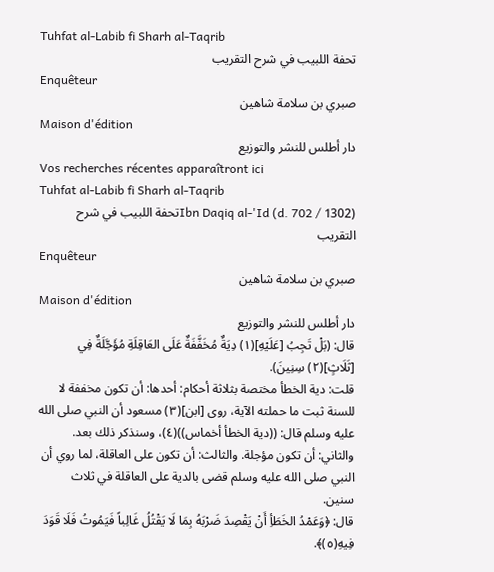Tuhfat al-Labib fi Sharh al-Taqrib
تحفة اللبيب في شرح التقريب
Enquêteur
صبري بن سلامة شاهين
Maison d'édition
دار أطلس للنشر والتوزيع
Vos recherches récentes apparaîtront ici
Tuhfat al-Labib fi Sharh al-Taqrib
Ibn Daqiq al-'Id (d. 702 / 1302)تحفة اللبيب في شرح التقريب
Enquêteur
صبري بن سلامة شاهين
Maison d'édition
دار أطلس للنشر والتوزيع
قال: (بَلْ تَجِبُ [عَلَيْهِ](١) دِيَةٌ مُخَفَّفَةٌ عَلَى العَاقِلَةِ مُؤَجَّلَةٌ فِي [ثَلَاثٍ](٢) سِنِينَ).
قلت: دية الخطأ مختصة بثلاثة أحكام: أحدها: أن تكون مخففة لا للسنة ثبت ما حملته الآية، روى [ابن](٣) مسعود أن النبي صلى الله عليه وسلم قال: ((دية الخطأ أخماس))(٤)، وسنذكر ذلك بعد. والثاني: أن تكون مؤجلة. والثالث: أن تكون على العاقلة، لما روي أن النبي صلى الله عليه وسلم قضى بالدية على العاقلة في ثلاث سنين.
قال: ﴿وَعَمْدُ الخَطَأِ أَنْ يَقْصِدَ ضَرْبَهُ بِمَا لَا يَقْتُلُ غَالِباً فَيَمُوتُ فَلَا قَوَدَ فِيهِ(٥)﴾.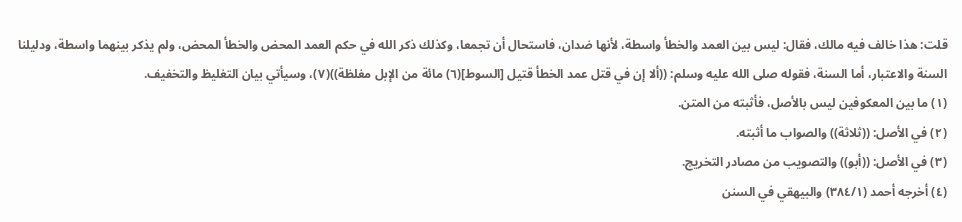قلت: هذا خالف فيه مالك، فقال: ليس بين العمد والخطأ واسطة، لأنها ضدان، فاستحال أن تجمعا، وكذلك ذكر الله في حكم العمد المحض والخطأ المحض، ولم يذكر بينهما واسطة، ودليلنا السنة والاعتبار، أما السنة، فقوله صلى الله عليه وسلم: ((ألا إن في قتل عمد الخطأ قتيل [السوط](٦) مائة من الإبل مغلظة))(٧)، وسيأتي بيان التغليظ والتخفيف.
(١) ما بين المعكوفين ليس بالأصل، فأثبته من المتن.
(٢) في الأصل: ((ثلاثة)) والصواب ما أثبته.
(٣) في الأصل: ((أبو)) والتصويب من مصادر التخريج.
(٤) أخرجه أحمد (٣٨٤/١) والبيهقي في السنن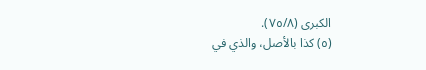الكبرى (٧٥/٨).
(٥) كذا بالأصل، والذي في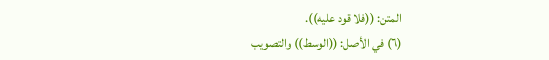المتن: ((فلا قود عليه)).
(٦) في الأصل: ((الوسط)) والتصويب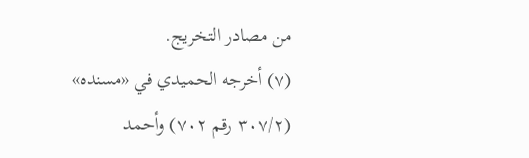من مصادر التخريج.
(٧) أخرجه الحميدي في «مسنده» (٣٠٧/٢ رقم ٧٠٢) وأحمد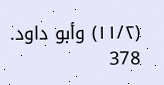(١١/٢) وأبو داود.
378